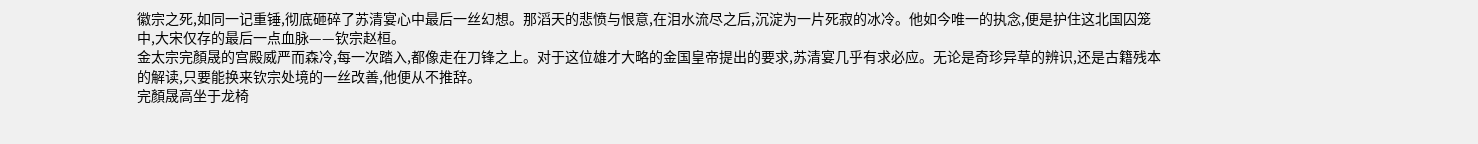徽宗之死,如同一记重锤,彻底砸碎了苏清宴心中最后一丝幻想。那滔天的悲愤与恨意,在泪水流尽之后,沉淀为一片死寂的冰冷。他如今唯一的执念,便是护住这北国囚笼中,大宋仅存的最后一点血脉——钦宗赵桓。
金太宗完顏晟的宫殿威严而森冷,每一次踏入,都像走在刀锋之上。对于这位雄才大略的金国皇帝提出的要求,苏清宴几乎有求必应。无论是奇珍异草的辨识,还是古籍残本的解读,只要能换来钦宗处境的一丝改善,他便从不推辞。
完顏晟高坐于龙椅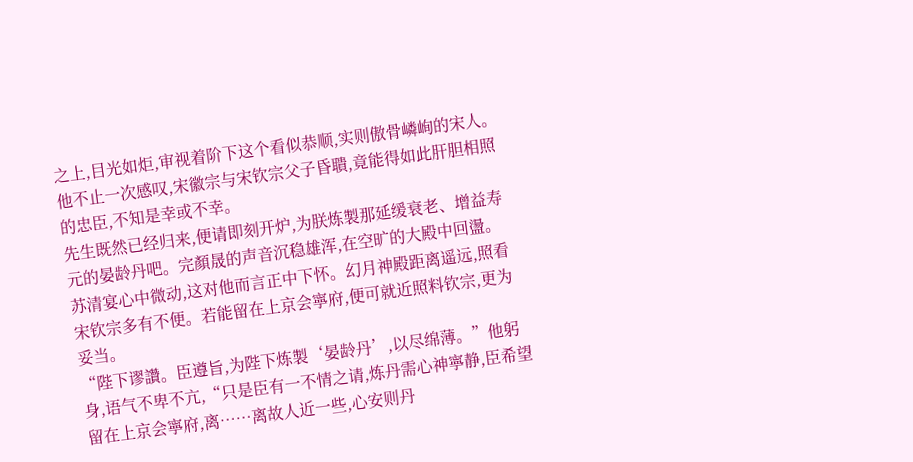之上,目光如炬,审视着阶下这个看似恭顺,实则傲骨嶙峋的宋人。他不止一次感叹,宋徽宗与宋钦宗父子昏聵,竟能得如此肝胆相照的忠臣,不知是幸或不幸。
先生既然已经归来,便请即刻开炉,为朕炼製那延缓衰老、增益寿元的晏龄丹吧。完顏晟的声音沉稳雄浑,在空旷的大殿中回盪。
苏清宴心中微动,这对他而言正中下怀。幻月神殿距离遥远,照看宋钦宗多有不便。若能留在上京会寧府,便可就近照料钦宗,更为妥当。
“陛下谬讚。臣遵旨,为陛下炼製‘晏龄丹’,以尽绵薄。”他躬身,语气不卑不亢,“只是臣有一不情之请,炼丹需心神寧静,臣希望留在上京会寧府,离……离故人近一些,心安则丹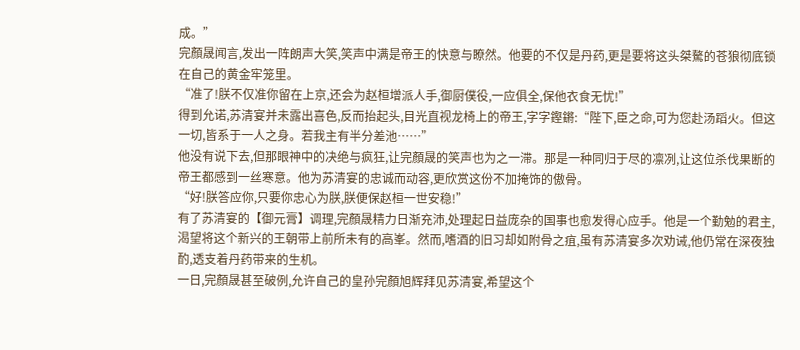成。”
完顏晟闻言,发出一阵朗声大笑,笑声中满是帝王的快意与瞭然。他要的不仅是丹药,更是要将这头桀驁的苍狼彻底锁在自己的黄金牢笼里。
“准了!朕不仅准你留在上京,还会为赵桓增派人手,御厨僕役,一应俱全,保他衣食无忧!”
得到允诺,苏清宴并未露出喜色,反而抬起头,目光直视龙椅上的帝王,字字鏗鏘:“陛下,臣之命,可为您赴汤蹈火。但这一切,皆系于一人之身。若我主有半分差池……”
他没有说下去,但那眼神中的决绝与疯狂,让完顏晟的笑声也为之一滞。那是一种同归于尽的凛冽,让这位杀伐果断的帝王都感到一丝寒意。他为苏清宴的忠诚而动容,更欣赏这份不加掩饰的傲骨。
“好!朕答应你,只要你忠心为朕,朕便保赵桓一世安稳!”
有了苏清宴的【御元膏】调理,完顏晟精力日渐充沛,处理起日益庞杂的国事也愈发得心应手。他是一个勤勉的君主,渴望将这个新兴的王朝带上前所未有的高峯。然而,嗜酒的旧习却如附骨之疽,虽有苏清宴多次劝诫,他仍常在深夜独酌,透支着丹药带来的生机。
一日,完顏晟甚至破例,允许自己的皇孙完顏旭辉拜见苏清宴,希望这个